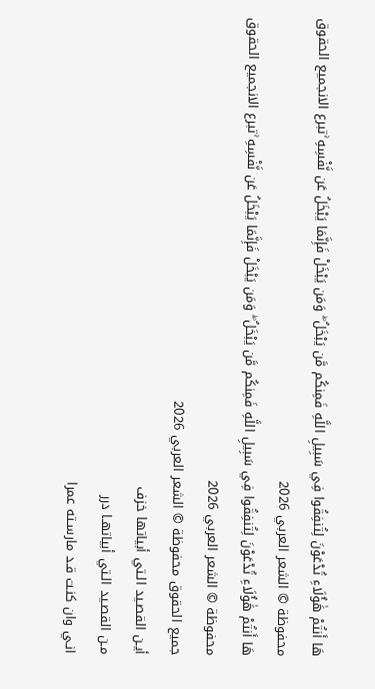هَا أَنتُمْ هَٰؤُلَاءِ تُدْعَوْنَ لِتُنفِقُوا فِي سَبِيلِ اللَّهِ فَمِنكُم مَّن يَبْخَلُ ۖ وَمَن يَبْخَلْ فَإِنَّمَا يَبْخَلُ عَن نَّفْسِهِ ۚتبرع الانجميع الحقوق محفوظة © الشعر العربي 2026
هَا أَنتُمْ هَٰؤُلَاءِ تُدْعَوْنَ لِتُنفِقُوا فِي سَبِيلِ اللَّهِ فَمِنكُم مَّن يَبْخَلُ ۖ وَمَن يَبْخَلْ فَإِنَّمَا يَبْخَلُ عَن نَّفْسِهِ ۚتبرع الانجميع الحقوق محفوظة © الشعر العربي 2026
جميع الحقوق محفوظة © الشعر العربي 2026
أيـن القصـيد الـتي أبياتها خزف
مـن القصـيد الـتي أبياتهـا درر
انـي وان كنـت قـد مارسـته عمرا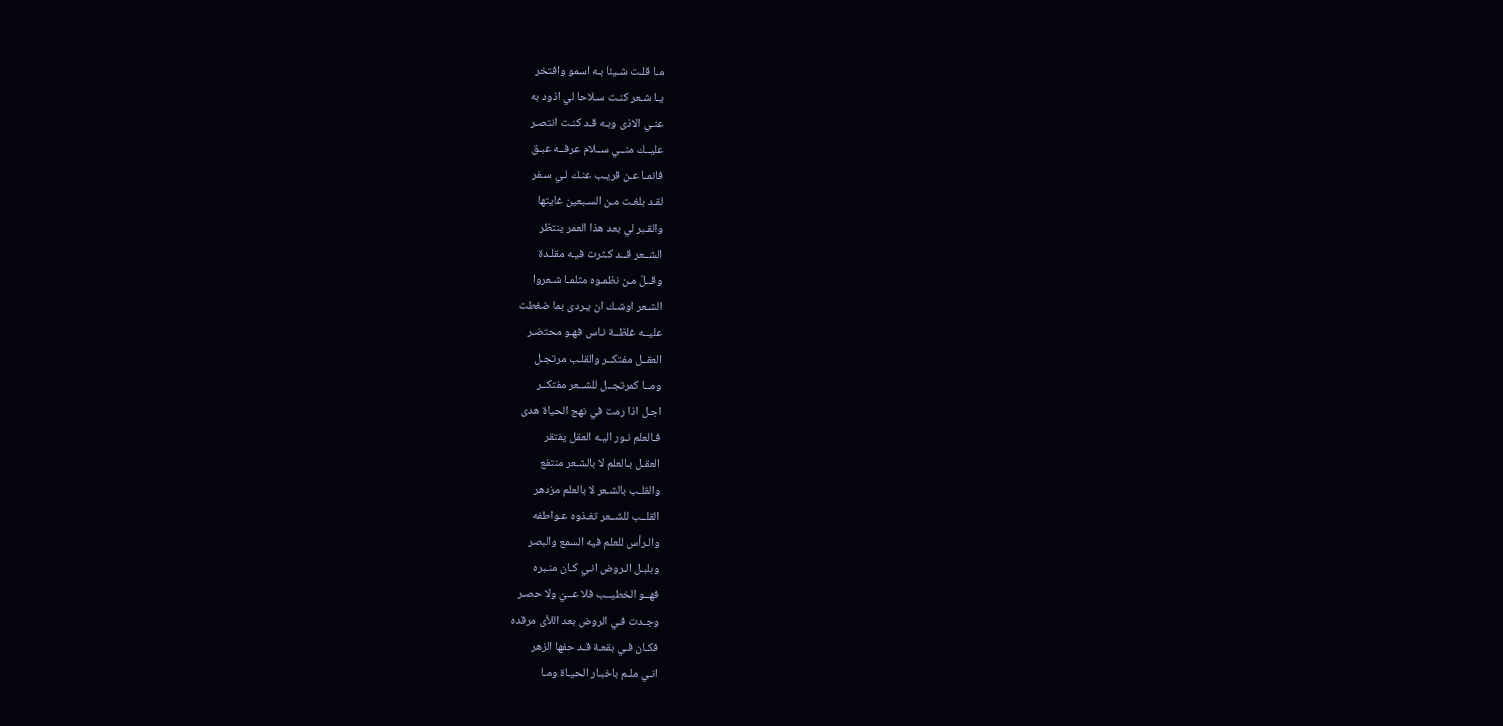مـا قلـت شـيئا بـه اسمو وافتخر
يـا شـعر كنـت سـلاحا لي اذود به
عنـي الاذى وبـه قـد كنـت انتصـر
عليــك منــي ســلام عرفــه عبـق
فانمـا عـن قريـب عنـك لـي سـفر
لقـد بلغـت مـن السـبعين غايتها
والقـبر لي بعد هذا العمر ينتظر
الشــعر قــد كـثرت فيـه مقلـدة
وقــلّ مـن نظمـوه مثلمـا شـعروا
الشـعر اوشـك ان يـردى بما ضغطت
عليــه غلظــة نـاس فهـو محتضـر
العقــل مفتكــر والقلـب مرتجـل
ومــا كمرتجــل للشــعر مفتكــر
اجـل اذا رمت في نهج الحياة هدى
فـالعلم نـور اليـه العقل يفتقر
العقـل بـالعلم لا بالشـعر منتفع
والقلـب بالشـعر لا بالعلم مزدهر
القلــب للشــعر تغـذوه عـواطفه
والـرأس للعلم فيه السمع والبصر
وبلبـل الـروض انـي كـان منـبره
فهــو الخطيــب فلا عــيّ ولا حصـر
وجـدت فـي الروض بعد اللأى مرقده
فكـان فـي بقعـة قـد حفها الزهر
انـي ملـم باخبـار الحيـاة ومـا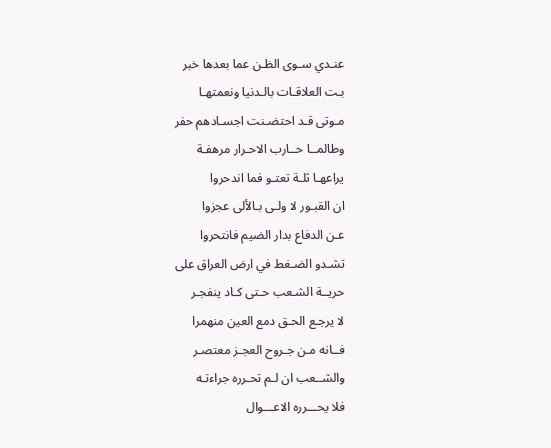عنـدي سـوى الظـن عما بعدها خبر
بـت العلاقـات بالـدنيا ونعمتهـا
مـوتى قـد احتضـنت اجسـادهم حفر
وطالمــا حــارب الاحـرار مرهفـة
يراعهـا ثلـة تعتـو فما اندحروا
ان القبـور لا ولـى بـالألى عجزوا
عـن الدفاع بدار الضيم فانتحروا
تشـدو الضـغط في ارض العراق على
حريــة الشـعب حـتى كـاد ينفجـر
لا يرجـع الحـق دمع العين منهمرا
فــانه مـن جـروح العجـز معتصـر
والشــعب ان لـم تحـرره جراءتـه
فلا يحـــرره الاعـــوال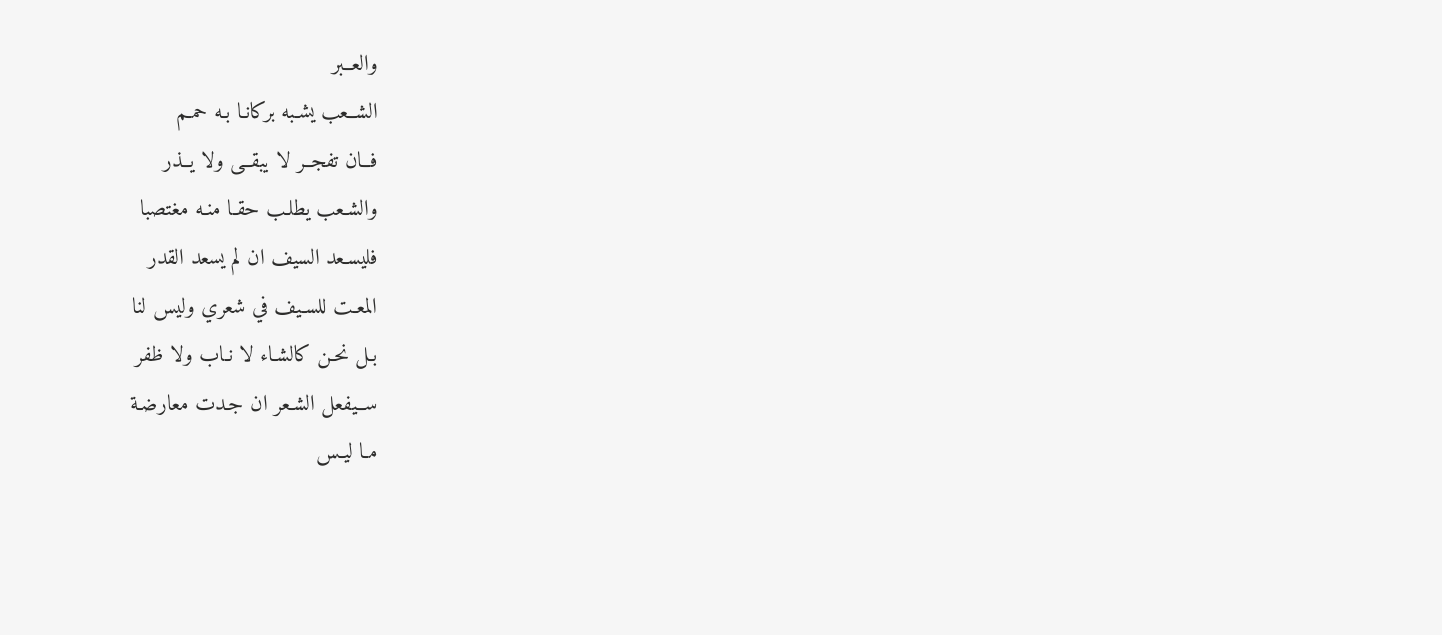والعــبر
الشــعب يشـبه بركانـا بـه حمـم
فــان تفجــر لا يبقــى ولا يــذر
والشـعب يطلـب حقـا منـه مغتصبا
فليسـعد السيف ان لم يسعد القدر
المعـت للسـيف في شعري وليس لنا
بـل نحـن كالشـاء لا نـاب ولا ظفر
ســيفعل الشـعر ان جـدت معارضـة
مـا ليـس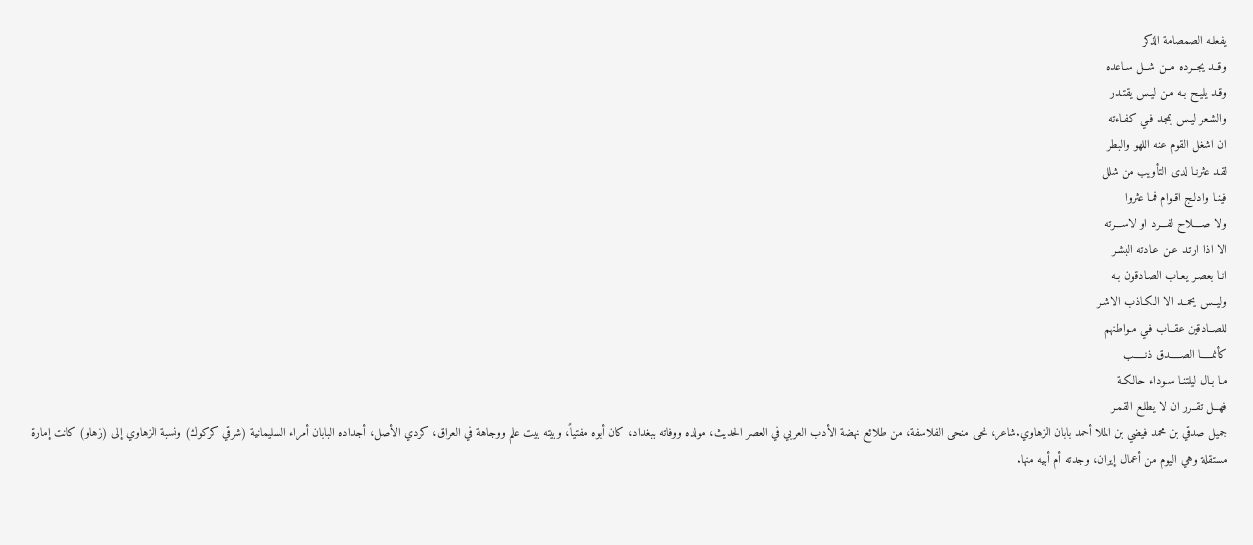يفعلـه الصمصامة الذكر
وقــد يجــرده مــن شــل سـاعده
وقـد يليـح بـه مـن ليـس يقتـدر
والشـعر ليـس بمجـد فـي كفـاءته
ان اشغل القوم عنه اللهو والبطر
لقـد عثرنـا لدى التأويب من شلل
فينـا وادلـج اقـوام فمـا عثروا
ولا صــــلاح لفـــرد او لاســـرته
الا اذا ارتـد عـن عـادته البشـر
انـا بعصـر يعـاب الصـادقون بـه
وليــس يحمــد الا الكـاذب الاشـر
للصــادقين عقــاب فـي مـواطنهم
كأنمـــــا الصـــــدق ذنـــــب
مـا بـال ليلتنـا سـوداء حالكـة
فهــل تقــرر ان لا يطلـع القمـر
جميل صدقي بن محمد فيضي بن الملا أحمد بابان الزهاوي.شاعر، نحى منحى الفلاسفة، من طلائع نهضة الأدب العربي في العصر الحديث، مولده ووفاته ببغداد، كان أبوه مفتياً، وبيته بيت علم ووجاهة في العراق، كردي الأصل، أجداده البابان أمراء السليمانية (شرقي كركوك) ونسبة الزهاوي إلى (زهاو) كانت إمارة مستقلة وهي اليوم من أعمال إيران، وجدته أم أبيه منها.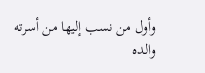وأول من نسب إليها من أسرته والده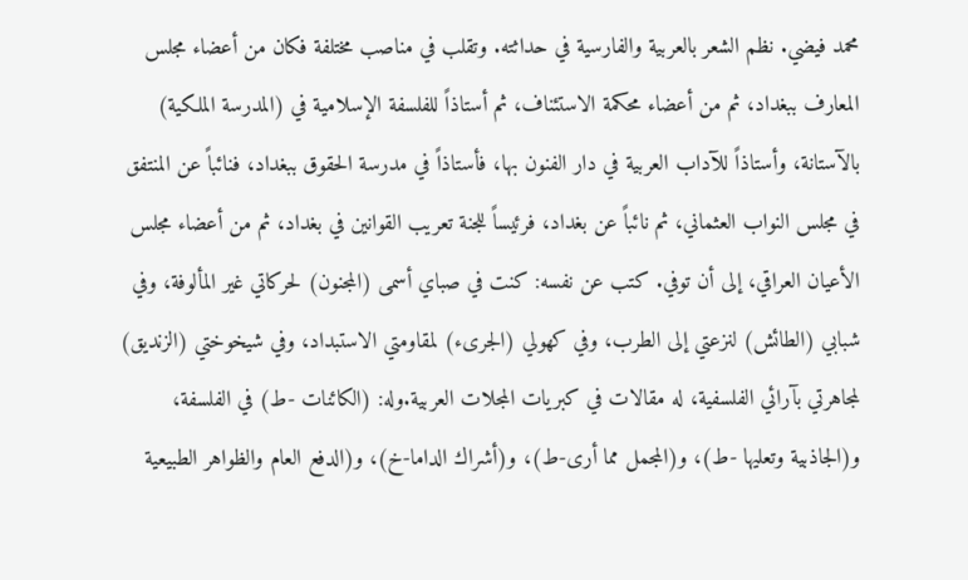محمد فيضي. نظم الشعر بالعربية والفارسية في حداثته. وتقلب في مناصب مختلفة فكان من أعضاء مجلس المعارف ببغداد، ثم من أعضاء محكمة الاستئناف، ثم أستاذاً للفلسفة الإسلامية في (المدرسة الملكية) بالآستانة، وأستاذاً للآداب العربية في دار الفنون بها، فأستاذاً في مدرسة الحقوق ببغداد، فنائباً عن المنتفق في مجلس النواب العثماني، ثم نائباً عن بغداد، فرئيساً للجنة تعريب القوانين في بغداد، ثم من أعضاء مجلس الأعيان العراقي، إلى أن توفي. كتب عن نفسه: كنت في صباي أسمى (المجنون) لحركاتي غير المألوفة، وفي شبابي (الطائش) لنزعتي إلى الطرب، وفي كهولي (الجرىء) لمقاومتي الاستبداد، وفي شيخوختي (الزنديق) لمجاهرتي بآرائي الفلسفية، له مقالات في كبريات المجلات العربية.وله: (الكائنات -ط) في الفلسفة، و(الجاذبية وتعليها -ط)، و(المجمل مما أرى-ط)، و(أشراك الداما-خ)، و(الدفع العام والظواهر الطبيعية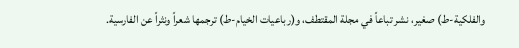والفلكية-ط) صغير، نشر تباعاً في مجلة المقتطف، و(رباعيات الخيام-ط) ترجمها شعراً ونثراً عن الفارسية.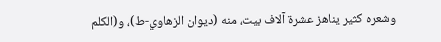وشعره كثير يناهز عشرة آلاف بيت، منه (ديوان الزهاوي-ط)، و(الكلم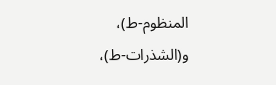المنظوم-ط)، و(الشذرات-ط)،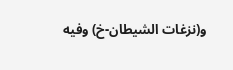و(نزغات الشيطان-خ) وفيه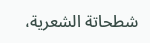شطحاتة الشعرية،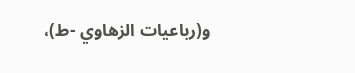و(رباعيات الزهاوي -ط)،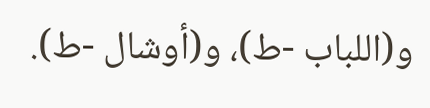و(اللباب -ط)، و(أوشال -ط).